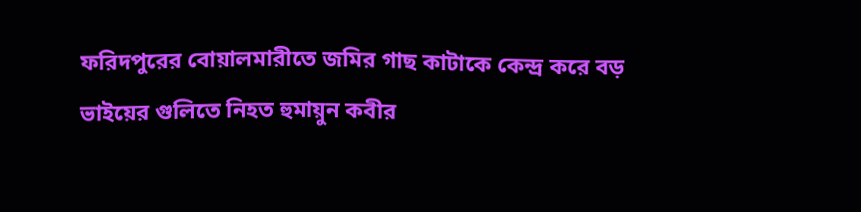ফরিদপুরের বোয়ালমারীতে জমির গাছ কাটাকে কেন্দ্র করে বড় ভাইয়ের গুলিতে নিহত হুমায়ুন কবীর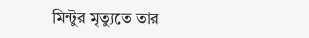মিন্টুর মৃত্যুতে তার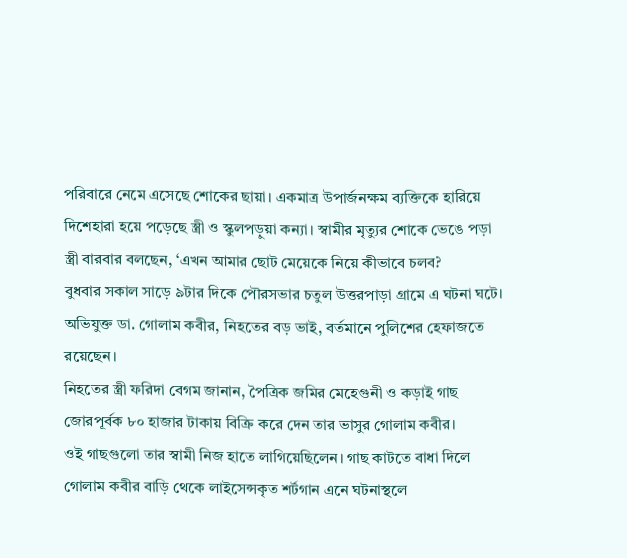পরিবারে নেমে এসেছে শোকের ছায়া। একমাত্র উপার্জনক্ষম ব্যক্তিকে হারিয়ে দিশেহারা হয়ে পড়েছে স্ত্রী ও স্কুলপড়ুয়া কন্যা। স্বামীর মৃত্যুর শোকে ভেঙে পড়া স্ত্রী বারবার বলছেন, ‘এখন আমার ছোট মেয়েকে নিয়ে কীভাবে চলব?
বুধবার সকাল সাড়ে ৯টার দিকে পৌরসভার চতুল উত্তরপাড়া গ্রামে এ ঘটনা ঘটে। অভিযুক্ত ডা. গোলাম কবীর, নিহতের বড় ভাই, বর্তমানে পুলিশের হেফাজতে রয়েছেন।
নিহতের স্ত্রী ফরিদা বেগম জানান, পৈত্রিক জমির মেহেগুনী ও কড়াই গাছ জোরপূর্বক ৮০ হাজার টাকায় বিক্রি করে দেন তার ভাসুর গোলাম কবীর।
ওই গাছগুলো তার স্বামী নিজ হাতে লাগিয়েছিলেন। গাছ কাটতে বাধা দিলে গোলাম কবীর বাড়ি থেকে লাইসেন্সকৃত শর্টগান এনে ঘটনাস্থলে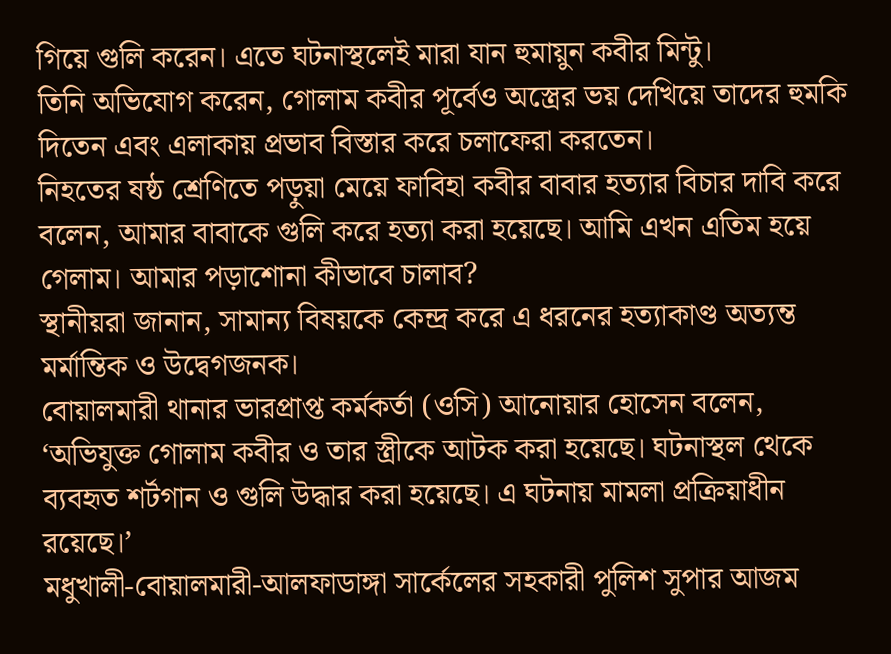গিয়ে গুলি করেন। এতে ঘটনাস্থলেই মারা যান হুমায়ুন কবীর মিন্টু।
তিনি অভিযোগ করেন, গোলাম কবীর পূর্বেও অস্ত্রের ভয় দেখিয়ে তাদের হুমকি দিতেন এবং এলাকায় প্রভাব বিস্তার করে চলাফেরা করতেন।
নিহতের ষষ্ঠ শ্রেণিতে পড়ুয়া মেয়ে ফাবিহা কবীর বাবার হত্যার বিচার দাবি করে বলেন, আমার বাবাকে গুলি করে হত্যা করা হয়েছে। আমি এখন এতিম হয়ে গেলাম। আমার পড়াশোনা কীভাবে চালাব?
স্থানীয়রা জানান, সামান্য বিষয়কে কেন্দ্র করে এ ধরনের হত্যাকাণ্ড অত্যন্ত মর্মান্তিক ও উদ্বেগজনক।
বোয়ালমারী থানার ভারপ্রাপ্ত কর্মকর্তা (ওসি) আনোয়ার হোসেন বলেন, ‘অভিযুক্ত গোলাম কবীর ও তার স্ত্রীকে আটক করা হয়েছে। ঘটনাস্থল থেকে ব্যবহৃত শর্টগান ও গুলি উদ্ধার করা হয়েছে। এ ঘটনায় মামলা প্রক্রিয়াধীন রয়েছে।’
মধুখালী-বোয়ালমারী-আলফাডাঙ্গা সার্কেলের সহকারী পুলিশ সুপার আজম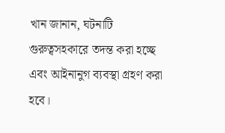খান জানান, ঘটনাটি গুরুত্বসহকারে তদন্ত করা হচ্ছে এবং আইনানুগ ব্যবস্থা গ্রহণ করা হবে।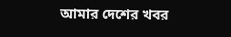আমার দেশের খবর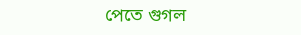পেতে গুগল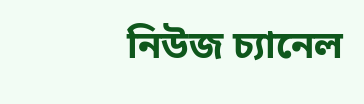নিউজ চ্যানেল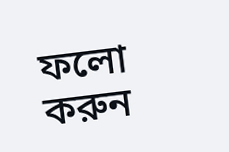ফলো করুন